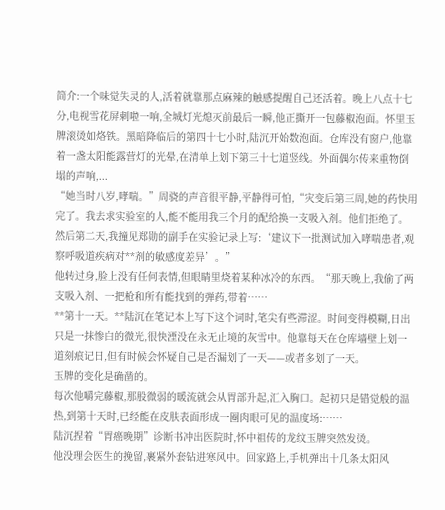简介:一个味觉失灵的人,活着就靠那点麻辣的触感提醒自己还活着。晚上八点十七分,电视雪花屏刺啦一响,全城灯光熄灭前最后一瞬,他正撕开一包藤椒泡面。怀里玉牌滚烫如烙铁。黑暗降临后的第四十七小时,陆沉开始数泡面。仓库没有窗户,他靠着一盏太阳能露营灯的光晕,在清单上划下第三十七道竖线。外面偶尔传来重物倒塌的声响,...
“她当时八岁,哮喘。”周骁的声音很平静,平静得可怕,“灾变后第三周,她的药快用完了。我去求实验室的人,能不能用我三个月的配给换一支吸入剂。他们拒绝了。然后第二天,我撞见郑勋的副手在实验记录上写:‘建议下一批测试加入哮喘患者,观察呼吸道疾病对**剂的敏感度差异’。”
他转过身,脸上没有任何表情,但眼睛里烧着某种冰冷的东西。“那天晚上,我偷了两支吸入剂、一把枪和所有能找到的弹药,带着……
**第十一天。**陆沉在笔记本上写下这个词时,笔尖有些滞涩。时间变得模糊,日出只是一抹惨白的微光,很快湮没在永无止境的灰雪中。他靠每天在仓库墙壁上划一道刻痕记日,但有时候会怀疑自己是否漏划了一天——或者多划了一天。
玉牌的变化是确凿的。
每次他嚼完藤椒,那股微弱的暖流就会从胃部升起,汇入胸口。起初只是错觉般的温热,到第十天时,已经能在皮肤表面形成一圈肉眼可见的温度场:……
陆沉捏着“胃癌晚期”诊断书冲出医院时,怀中祖传的龙纹玉牌突然发烫。
他没理会医生的挽留,裹紧外套钻进寒风中。回家路上,手机弹出十几条太阳风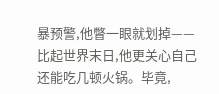暴预警,他瞥一眼就划掉——比起世界末日,他更关心自己还能吃几顿火锅。毕竟,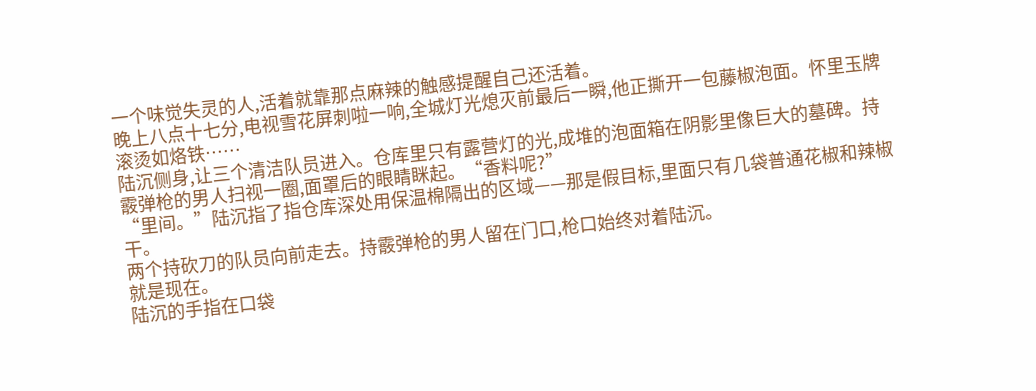一个味觉失灵的人,活着就靠那点麻辣的触感提醒自己还活着。
晚上八点十七分,电视雪花屏刺啦一响,全城灯光熄灭前最后一瞬,他正撕开一包藤椒泡面。怀里玉牌滚烫如烙铁……
陆沉侧身,让三个清洁队员进入。仓库里只有露营灯的光,成堆的泡面箱在阴影里像巨大的墓碑。持霰弹枪的男人扫视一圈,面罩后的眼睛眯起。“香料呢?”
“里间。”陆沉指了指仓库深处用保温棉隔出的区域——那是假目标,里面只有几袋普通花椒和辣椒干。
两个持砍刀的队员向前走去。持霰弹枪的男人留在门口,枪口始终对着陆沉。
就是现在。
陆沉的手指在口袋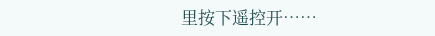里按下遥控开……